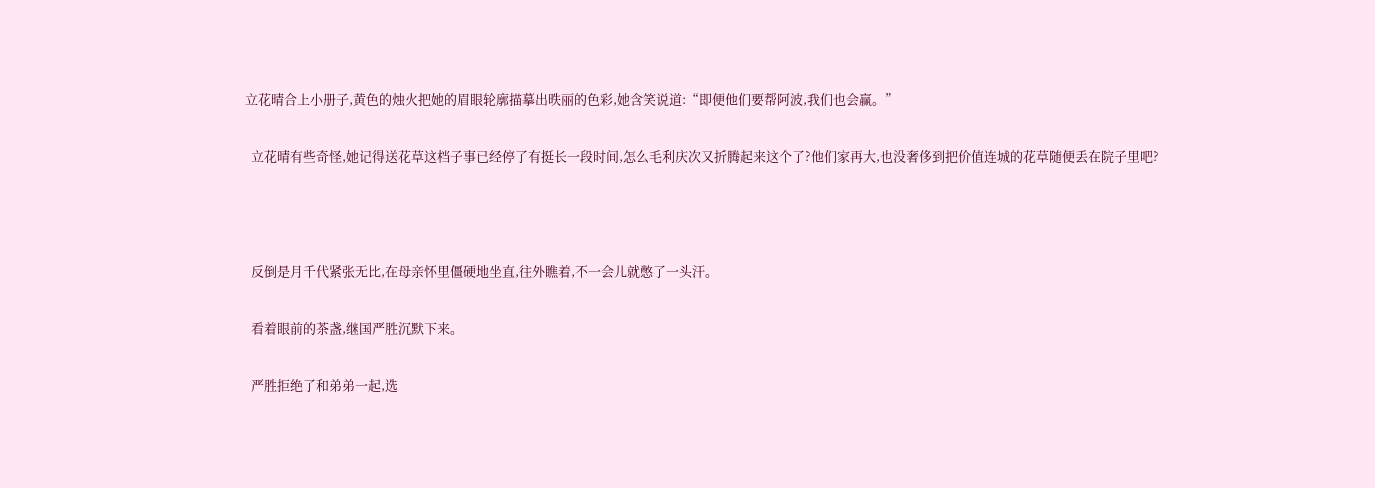立花晴合上小册子,黄色的烛火把她的眉眼轮廓描摹出昳丽的色彩,她含笑说道:“即便他们要帮阿波,我们也会赢。”

  立花晴有些奇怪,她记得送花草这档子事已经停了有挺长一段时间,怎么毛利庆次又折腾起来这个了?他们家再大,也没奢侈到把价值连城的花草随便丢在院子里吧?



  反倒是月千代紧张无比,在母亲怀里僵硬地坐直,往外瞧着,不一会儿就憋了一头汗。

  看着眼前的茶盏,继国严胜沉默下来。

  严胜拒绝了和弟弟一起,选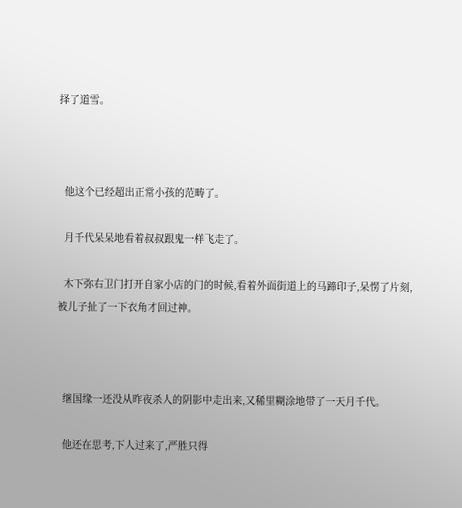择了道雪。



  他这个已经超出正常小孩的范畴了。

  月千代呆呆地看着叔叔跟鬼一样飞走了。

  木下弥右卫门打开自家小店的门的时候,看着外面街道上的马蹄印子,呆愣了片刻,被儿子扯了一下衣角才回过神。



  继国缘一还没从昨夜杀人的阴影中走出来,又稀里糊涂地带了一天月千代。

  他还在思考,下人过来了,严胜只得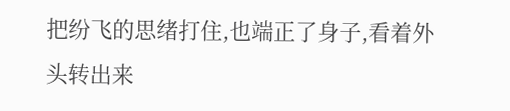把纷飞的思绪打住,也端正了身子,看着外头转出来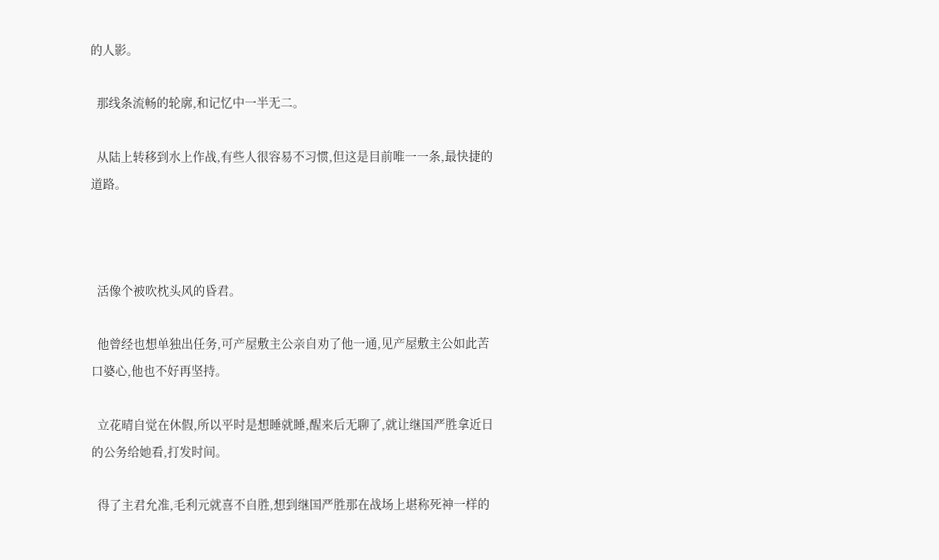的人影。

  那线条流畅的轮廓,和记忆中一半无二。

  从陆上转移到水上作战,有些人很容易不习惯,但这是目前唯一一条,最快捷的道路。



  活像个被吹枕头风的昏君。

  他曾经也想单独出任务,可产屋敷主公亲自劝了他一通,见产屋敷主公如此苦口婆心,他也不好再坚持。

  立花晴自觉在休假,所以平时是想睡就睡,醒来后无聊了,就让继国严胜拿近日的公务给她看,打发时间。

  得了主君允准,毛利元就喜不自胜,想到继国严胜那在战场上堪称死神一样的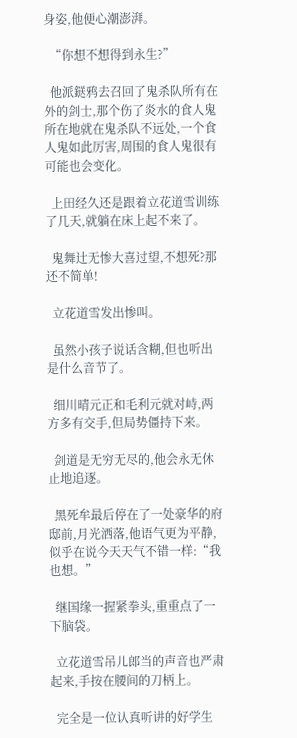身姿,他便心潮澎湃。

  “你想不想得到永生?”

  他派鎹鸦去召回了鬼杀队所有在外的剑士,那个伤了炎水的食人鬼所在地就在鬼杀队不远处,一个食人鬼如此厉害,周围的食人鬼很有可能也会变化。

  上田经久还是跟着立花道雪训练了几天,就躺在床上起不来了。

  鬼舞辻无惨大喜过望,不想死?那还不简单!

  立花道雪发出惨叫。

  虽然小孩子说话含糊,但也听出是什么音节了。

  细川晴元正和毛利元就对峙,两方多有交手,但局势僵持下来。

  剑道是无穷无尽的,他会永无休止地追逐。

  黑死牟最后停在了一处豪华的府邸前,月光洒落,他语气更为平静,似乎在说今天天气不错一样:“我也想。”

  继国缘一握紧拳头,重重点了一下脑袋。

  立花道雪吊儿郎当的声音也严肃起来,手按在腰间的刀柄上。

  完全是一位认真听讲的好学生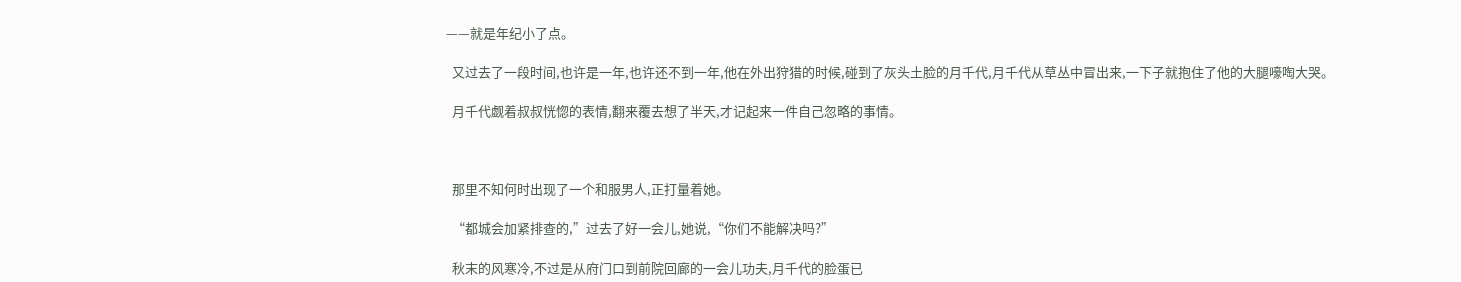——就是年纪小了点。

  又过去了一段时间,也许是一年,也许还不到一年,他在外出狩猎的时候,碰到了灰头土脸的月千代,月千代从草丛中冒出来,一下子就抱住了他的大腿嚎啕大哭。

  月千代觑着叔叔恍惚的表情,翻来覆去想了半天,才记起来一件自己忽略的事情。



  那里不知何时出现了一个和服男人,正打量着她。

  “都城会加紧排查的,”过去了好一会儿,她说,“你们不能解决吗?”

  秋末的风寒冷,不过是从府门口到前院回廊的一会儿功夫,月千代的脸蛋已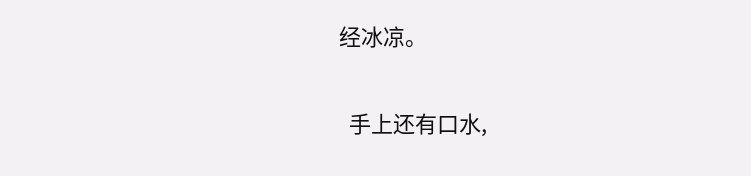经冰凉。

  手上还有口水,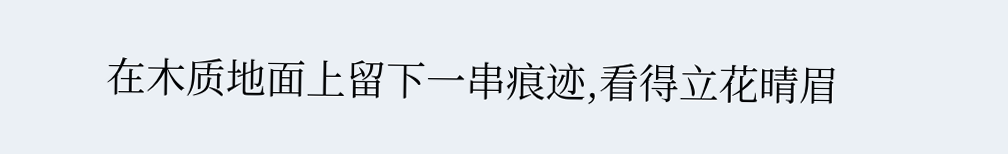在木质地面上留下一串痕迹,看得立花晴眉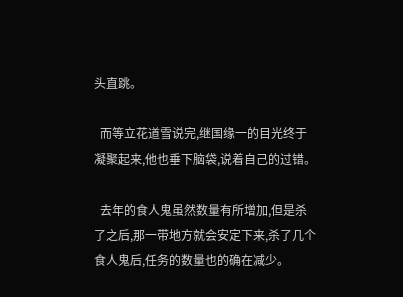头直跳。

  而等立花道雪说完,继国缘一的目光终于凝聚起来,他也垂下脑袋,说着自己的过错。

  去年的食人鬼虽然数量有所增加,但是杀了之后,那一带地方就会安定下来,杀了几个食人鬼后,任务的数量也的确在减少。